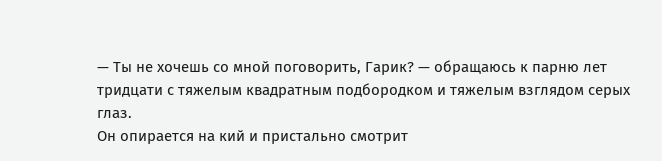— Ты не хочешь со мной поговорить, Гарик? — обращаюсь к парню лет тридцати с тяжелым квадратным подбородком и тяжелым взглядом серых глаз.
Он опирается на кий и пристально смотрит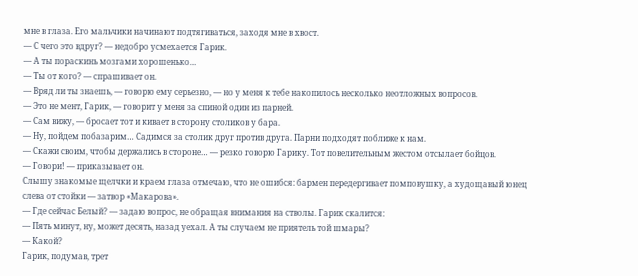мне в глаза. Его мальчики начинают подтягиваться, заходя мне в хвост.
— С чего это вдруг? — недобро усмехается Гарик.
— А ты пораскинь мозгами хорошенько…
— Ты от кого? — спрашивает он.
— Вряд ли ты знаешь, — говорю ему серьезно, — но у меня к тебе накопилось несколько неотложных вопросов.
— Это не мент, Гарик, — говорит у меня за спиной один из парней.
— Сам вижу, — бросает тот и кивает в сторону столиков у бара.
— Ну, пойдем побазарим… Садимся за столик друг против друга. Парни подходят поближе к нам.
— Скажи своим, чтобы держались в стороне… — резко говорю Гарику. Тот повелительным жестом отсылает бойцов.
— Говори! — приказывает он.
Слышу знакомые щелчки и краем глаза отмечаю, что не ошибся: бармен передергивает помповушку, а худощавый юнец слева от стойки — затвор «Макарова».
— Где сейчас Белый? — задаю вопрос, не обращая внимания на стволы. Гарик скалится:
— Пять минут, ну, может десять, назад уехал. А ты случаем не приятель той шмары?
— Какой?
Гарик, подумав, трет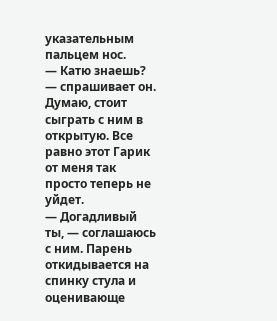указательным пальцем нос.
— Катю знаешь? — спрашивает он. Думаю, стоит сыграть с ним в открытую. Все равно этот Гарик от меня так просто теперь не уйдет.
— Догадливый ты, — соглашаюсь с ним. Парень откидывается на спинку стула и оценивающе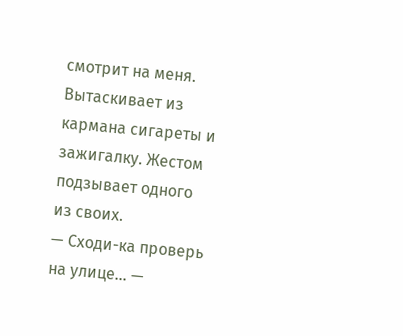смотрит на меня. Вытаскивает из кармана сигареты и зажигалку. Жестом подзывает одного из своих.
— Сходи-ка проверь на улице… —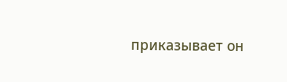приказывает он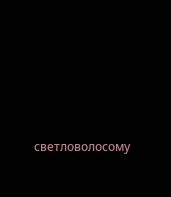светловолосому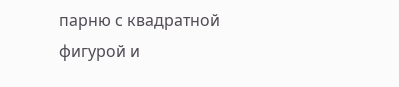парню с квадратной фигурой и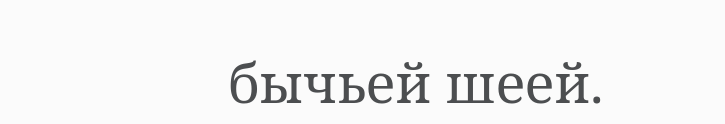бычьей шеей.